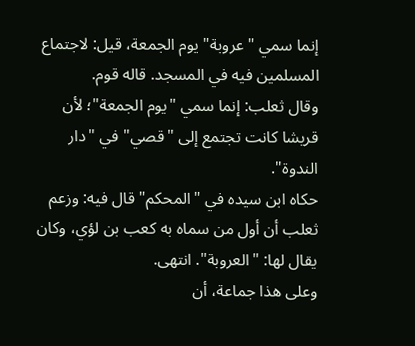إنما سمي "عروبة" يوم الجمعة، قيل: لاجتماع المسلمين فيه في المسجد. قاله قوم.
وقال ثعلب: إنما سمي "يوم الجمعة"؛ لأن قريشا كانت تجتمع إلى "قصي" في "دار الندوة".
حكاه ابن سيده في "المحكم" قال فيه: وزعم ثعلب أن أول من سماه به كعب بن لؤي، وكان يقال لها: "العروبة". انتهى.
وعلى هذا جماعة، أن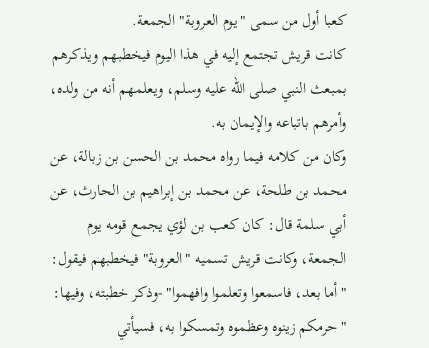كعبا أول من سمى "يوم العروبة" الجمعة.
كانت قريش تجتمع إليه في هذا اليوم فيخطبهم ويذكرهم بمبعث النبي صلى الله عليه وسلم، ويعلمهم أنه من ولده، وأمرهم باتباعه والإيمان به.
وكان من كلامه فيما رواه محمد بن الحسن بن زبالة، عن محمد بن طلحة، عن محمد بن إبراهيم بن الحارث، عن أبي سلمة قال: كان كعب بن لؤي يجمع قومه يوم الجمعة، وكانت قريش تسميه "العروبة" فيخطبهم فيقول:
"أما بعد، فاسمعوا وتعلموا وافهموا" -وذكر خطبته، وفيها: "حرمكم زينوه وعظموه وتمسكوا به، فسيأتي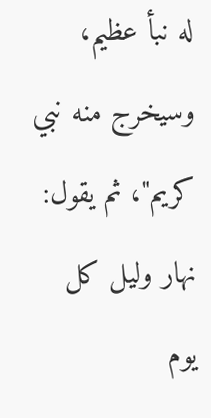له نبأ عظيم، وسيخرج منه نبي كريم"، ثم يقول:
نهار وليل كل يوم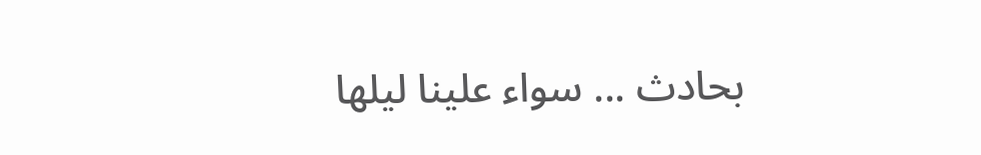بحادث ... سواء علينا ليلها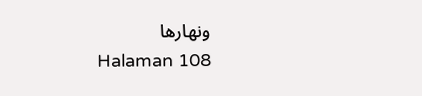ونهارها
Halaman 108